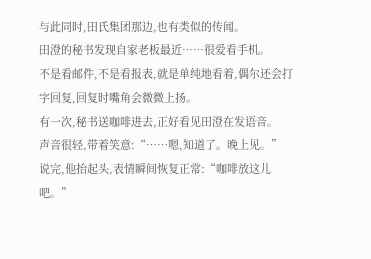与此同时,田氏集团那边,也有类似的传闻。
田澄的秘书发现自家老板最近……很爱看手机。
不是看邮件,不是看报表,就是单纯地看着,偶尔还会打字回复,回复时嘴角会微微上扬。
有一次,秘书送咖啡进去,正好看见田澄在发语音。
声音很轻,带着笑意:“……嗯,知道了。晚上见。”
说完,他抬起头,表情瞬间恢复正常:“咖啡放这儿吧。”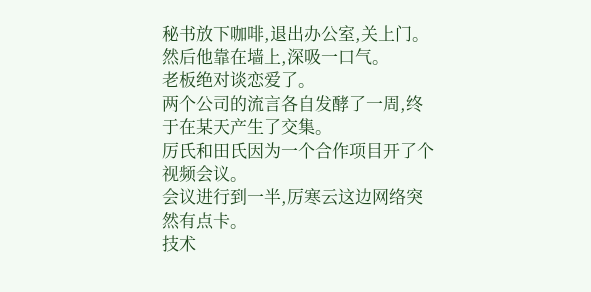秘书放下咖啡,退出办公室,关上门。
然后他靠在墙上,深吸一口气。
老板绝对谈恋爱了。
两个公司的流言各自发酵了一周,终于在某天产生了交集。
厉氏和田氏因为一个合作项目开了个视频会议。
会议进行到一半,厉寒云这边网络突然有点卡。
技术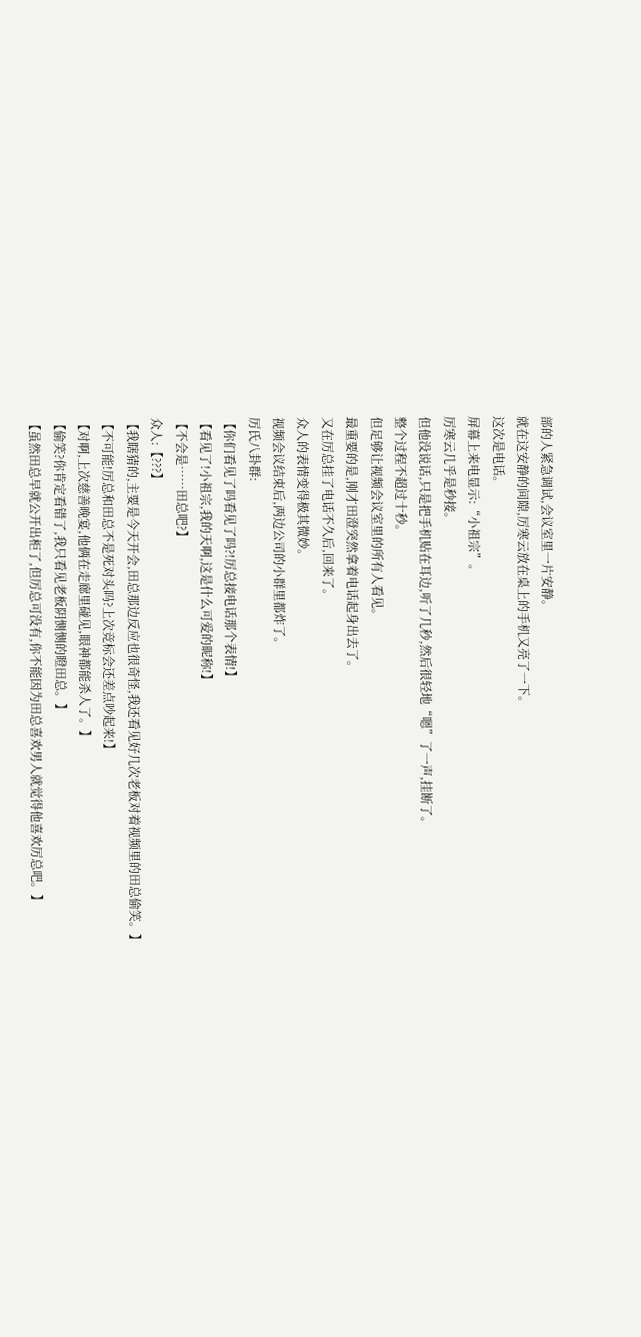部的人紧急调试,会议室里一片安静。
就在这安静的间隙,厉寒云放在桌上的手机又亮了一下。
这次是电话。
屏幕上来电显示:“小祖宗”。
厉寒云几乎是秒接。
但他没说话,只是把手机贴在耳边,听了几秒,然后很轻地“嗯”了一声,挂断了。
整个过程不超过十秒。
但足够让视频会议室里的所有人看见。
最重要的是,刚才田澄突然拿着电话起身出去了。
又在厉总挂了电话不久后,回来了。
众人的表情变得极其微妙。
视频会议结束后,两边公司的小群里都炸了。
厉氏八卦群:
【你们看见了吗看见了吗?!厉总接电话那个表情!】
【看见了!小祖宗,我的天啊,这是什么可爱的昵称!】
【不会是……田总吧?】
众人:【???】
【我瞎猜的,主要是今天开会,田总那边反应也很奇怪,我还看见好几次老板对着视频里的田总偷笑。】
【不可能!厉总和田总不是死对头吗?上次竞标会还差点吵起来!】
【对啊,上次慈善晚宴,他俩在走廊里碰见,眼神都能杀人了。】
【偷笑?你肯定看错了,我只看见老板阴恻恻的瞪田总。】
【虽然田总早就公开出柜了,但厉总可没有,你不能因为田总喜欢男人就觉得他喜欢厉总吧。】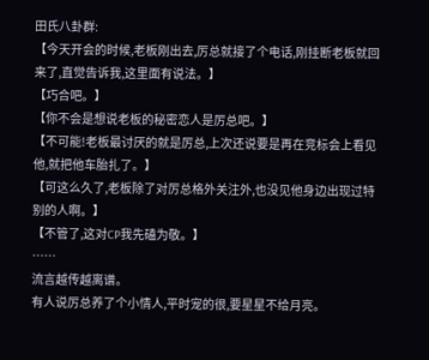田氏八卦群:
【今天开会的时候,老板刚出去,厉总就接了个电话,刚挂断老板就回来了,直觉告诉我,这里面有说法。】
【巧合吧。】
【你不会是想说老板的秘密恋人是厉总吧。】
【不可能!老板最讨厌的就是厉总,上次还说要是再在竞标会上看见他,就把他车胎扎了。】
【可这么久了,老板除了对厉总格外关注外,也没见他身边出现过特别的人啊。】
【不管了,这对CP我先磕为敬。】
……
流言越传越离谱。
有人说厉总养了个小情人,平时宠的很,要星星不给月亮。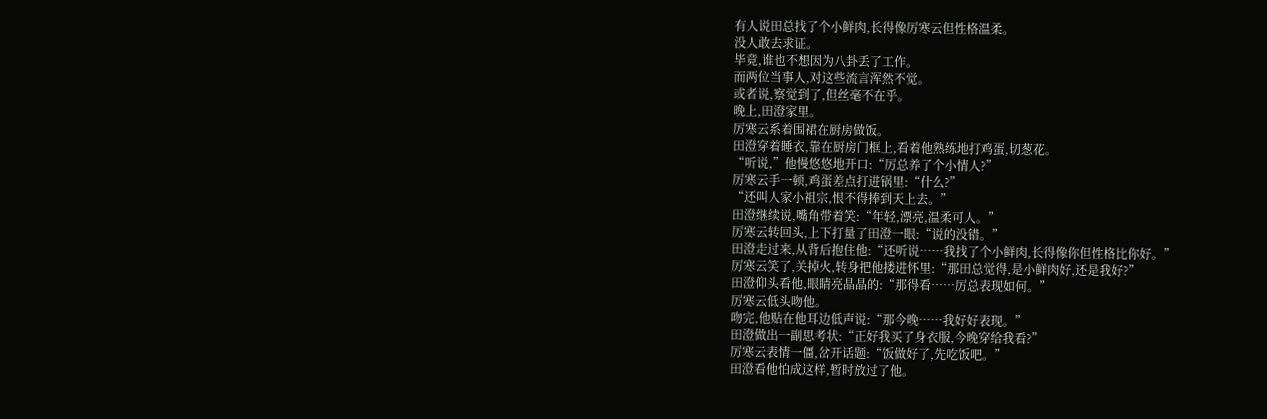有人说田总找了个小鲜肉,长得像厉寒云但性格温柔。
没人敢去求证。
毕竟,谁也不想因为八卦丢了工作。
而两位当事人,对这些流言浑然不觉。
或者说,察觉到了,但丝毫不在乎。
晚上,田澄家里。
厉寒云系着围裙在厨房做饭。
田澄穿着睡衣,靠在厨房门框上,看着他熟练地打鸡蛋,切葱花。
“听说,”他慢悠悠地开口:“厉总养了个小情人?”
厉寒云手一顿,鸡蛋差点打进锅里:“什么?”
“还叫人家小祖宗,恨不得捧到天上去。”
田澄继续说,嘴角带着笑:“年轻,漂亮,温柔可人。”
厉寒云转回头,上下打量了田澄一眼:“说的没错。”
田澄走过来,从背后抱住他:“还听说……我找了个小鲜肉,长得像你但性格比你好。”
厉寒云笑了,关掉火,转身把他搂进怀里:“那田总觉得,是小鲜肉好,还是我好?”
田澄仰头看他,眼睛亮晶晶的:“那得看……厉总表现如何。”
厉寒云低头吻他。
吻完,他贴在他耳边低声说:“那今晚……我好好表现。”
田澄做出一副思考状:“正好我买了身衣服,今晚穿给我看?”
厉寒云表情一僵,岔开话题:“饭做好了,先吃饭吧。”
田澄看他怕成这样,暂时放过了他。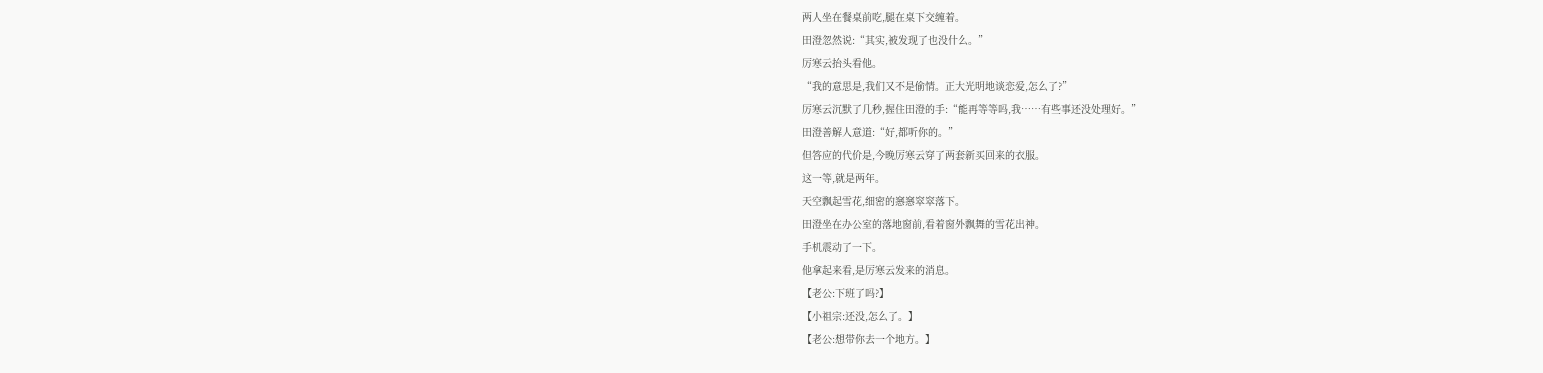两人坐在餐桌前吃,腿在桌下交缠着。
田澄忽然说:“其实,被发现了也没什么。”
厉寒云抬头看他。
“我的意思是,我们又不是偷情。正大光明地谈恋爱,怎么了?”
厉寒云沉默了几秒,握住田澄的手:“能再等等吗,我……有些事还没处理好。”
田澄善解人意道:“好,都听你的。”
但答应的代价是,今晚厉寒云穿了两套新买回来的衣服。
这一等,就是两年。
天空飘起雪花,细密的窸窸窣窣落下。
田澄坐在办公室的落地窗前,看着窗外飘舞的雪花出神。
手机震动了一下。
他拿起来看,是厉寒云发来的消息。
【老公:下班了吗?】
【小祖宗:还没,怎么了。】
【老公:想带你去一个地方。】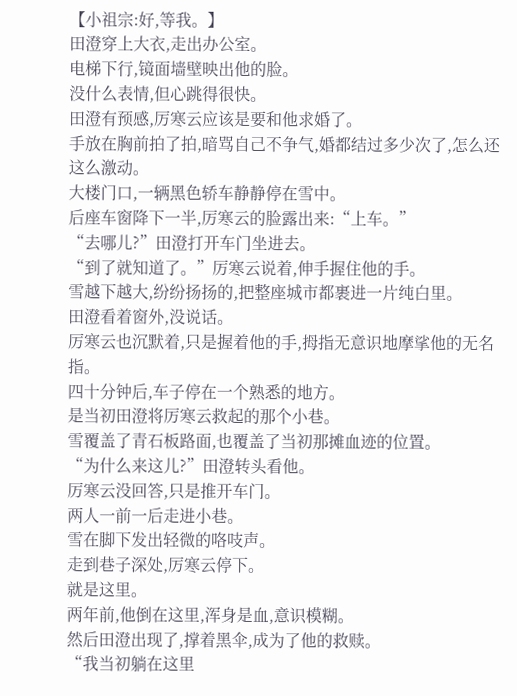【小祖宗:好,等我。】
田澄穿上大衣,走出办公室。
电梯下行,镜面墙壁映出他的脸。
没什么表情,但心跳得很快。
田澄有预感,厉寒云应该是要和他求婚了。
手放在胸前拍了拍,暗骂自己不争气,婚都结过多少次了,怎么还这么激动。
大楼门口,一辆黑色轿车静静停在雪中。
后座车窗降下一半,厉寒云的脸露出来:“上车。”
“去哪儿?”田澄打开车门坐进去。
“到了就知道了。”厉寒云说着,伸手握住他的手。
雪越下越大,纷纷扬扬的,把整座城市都裹进一片纯白里。
田澄看着窗外,没说话。
厉寒云也沉默着,只是握着他的手,拇指无意识地摩挲他的无名指。
四十分钟后,车子停在一个熟悉的地方。
是当初田澄将厉寒云救起的那个小巷。
雪覆盖了青石板路面,也覆盖了当初那摊血迹的位置。
“为什么来这儿?”田澄转头看他。
厉寒云没回答,只是推开车门。
两人一前一后走进小巷。
雪在脚下发出轻微的咯吱声。
走到巷子深处,厉寒云停下。
就是这里。
两年前,他倒在这里,浑身是血,意识模糊。
然后田澄出现了,撑着黑伞,成为了他的救赎。
“我当初躺在这里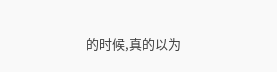的时候,真的以为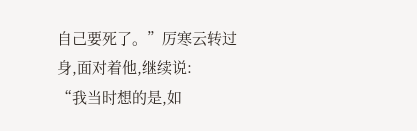自己要死了。”厉寒云转过身,面对着他,继续说:
“我当时想的是,如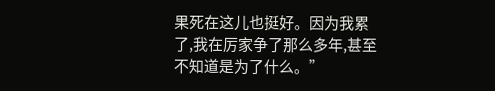果死在这儿也挺好。因为我累了,我在厉家争了那么多年,甚至不知道是为了什么。”